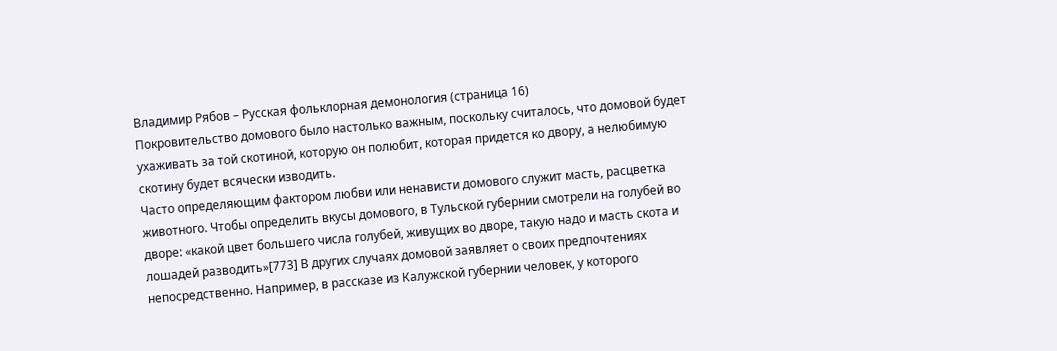Владимир Рябов – Русская фольклорная демонология (страница 16)
Покровительство домового было настолько важным, поскольку считалось, что домовой будет ухаживать за той скотиной, которую он полюбит, которая придется ко двору, а нелюбимую скотину будет всячески изводить.
Часто определяющим фактором любви или ненависти домового служит масть, расцветка животного. Чтобы определить вкусы домового, в Тульской губернии смотрели на голубей во дворе: «какой цвет большего числа голубей, живущих во дворе, такую надо и масть скота и лошадей разводить»[773] В других случаях домовой заявляет о своих предпочтениях непосредственно. Например, в рассказе из Калужской губернии человек, у которого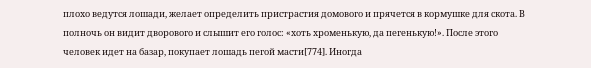плохо ведутся лошади, желает определить пристрастия домового и прячется в кормушке для скота. В полночь он видит дворового и слышит его голос: «хоть хроменькую, да пегенькую!». После этого человек идет на базар, покупает лошадь пегой масти[774]. Иногда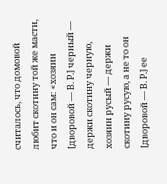считалось, что домовой любит скотину той же масти, что и он сам: «хозяин [дворовой — В. Р.] черный — держи скотину черную, хозяин русый — держи скотину русую, а не то он [дворовой — В. Р.] ее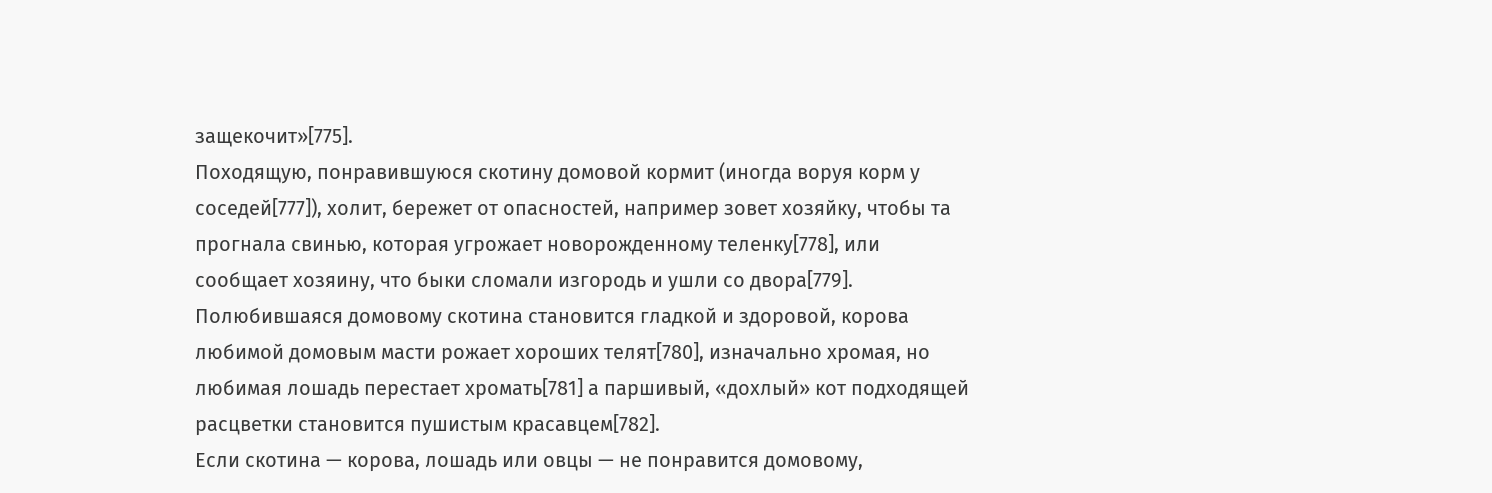защекочит»[775].
Походящую, понравившуюся скотину домовой кормит (иногда воруя корм у соседей[777]), холит, бережет от опасностей, например зовет хозяйку, чтобы та прогнала свинью, которая угрожает новорожденному теленку[778], или сообщает хозяину, что быки сломали изгородь и ушли со двора[779]. Полюбившаяся домовому скотина становится гладкой и здоровой, корова любимой домовым масти рожает хороших телят[780], изначально хромая, но любимая лошадь перестает хромать[781] а паршивый, «дохлый» кот подходящей расцветки становится пушистым красавцем[782].
Если скотина — корова, лошадь или овцы — не понравится домовому,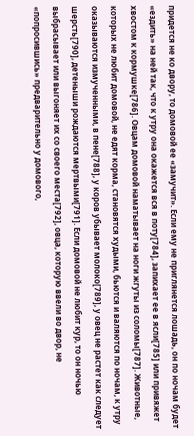придется не ко двору, то домовой ее «замучит». Если ему не приглянется лошадь, он по ночам будет «ездить» на ней так, что к утру она окажется вся в поту[784], запихает ее в ясли[785] или привяжет хвостом к кормушке[786]. Овцам домовой наматывает на ноги жгуты из соломы[787]. Животные, которых не любит домовой, не едят корма, становятся худыми, бьются и валяются по ночам, к утру оказываются измученными, в пене[788], у коров убывает молоко[789], у овец не растет как следует шерсть[790], детеныши рождаются мертвыми[791]. Если домовой не любит кур, то он ночью выбрасывает или выгоняет их со своего места[792], овца, которую ввели во двор, не «попросившись» предварительно у домового,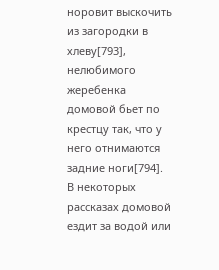норовит выскочить из загородки в хлеву[793], нелюбимого жеребенка домовой бьет по крестцу так, что у него отнимаются задние ноги[794].
В некоторых рассказах домовой ездит за водой или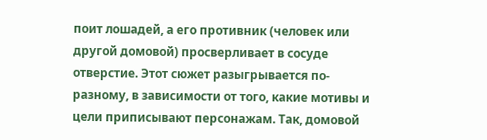поит лошадей, а его противник (человек или другой домовой) просверливает в сосуде отверстие. Этот сюжет разыгрывается по-разному, в зависимости от того, какие мотивы и цели приписывают персонажам. Так, домовой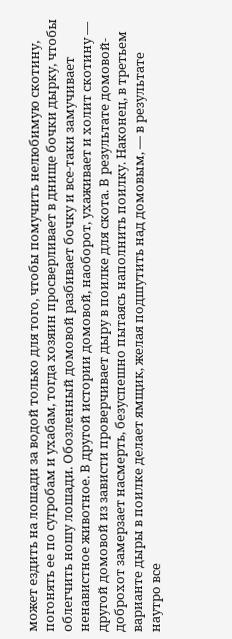может ездить на лошади за водой только для того, чтобы помучить нелюбимую скотину, погонять ее по сугробам и ухабам, тогда хозяин просверливает в днище бочки дырку, чтобы облегчить ношу лошади. Обозленный домовой разбивает бочку и все-таки замучивает ненавистное животное. В другой истории домовой, наоборот, ухаживает и холит скотину — другой домовой из зависти проверчивает дыру в поилке для скота. В результате домовой-доброхот замерзает насмерть, безуспешно пытаясь наполнить поилку. Наконец, в третьем варианте дыры в поилке делает ямщик, желая подшутить над домовым, — в результате наутро все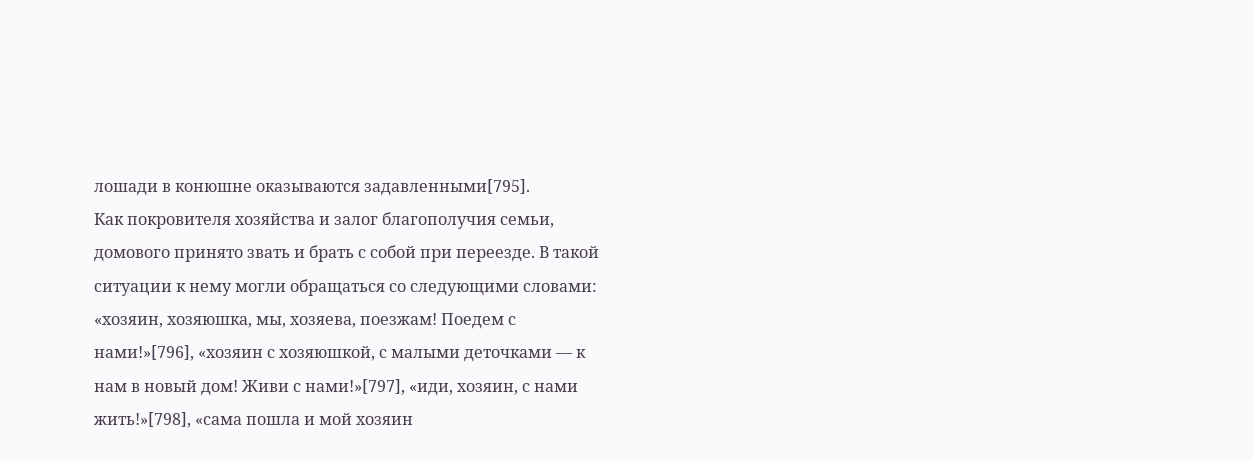лошади в конюшне оказываются задавленными[795].
Как покровителя хозяйства и залог благополучия семьи, домового принято звать и брать с собой при переезде. В такой ситуации к нему могли обращаться со следующими словами: «хозяин, хозяюшка, мы, хозяева, поезжам! Поедем с нами!»[796], «хозяин с хозяюшкой, с малыми деточками — к нам в новый дом! Живи с нами!»[797], «иди, хозяин, с нами жить!»[798], «сама пошла и мой хозяин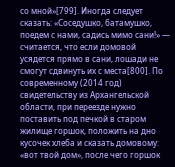со мной»[799]. Иногда следует сказать: «Соседушко, батамушко, поедем с нами, садись мимо сани!» — считается, что если домовой усядется прямо в сани, лошади не смогут сдвинуть их с места[800]. По современному (2014 год) свидетельству из Архангельской области, при переезде нужно поставить под печкой в старом жилище горшок, положить на дно кусочек хлеба и сказать домовому: «вот твой дом», после чего горшок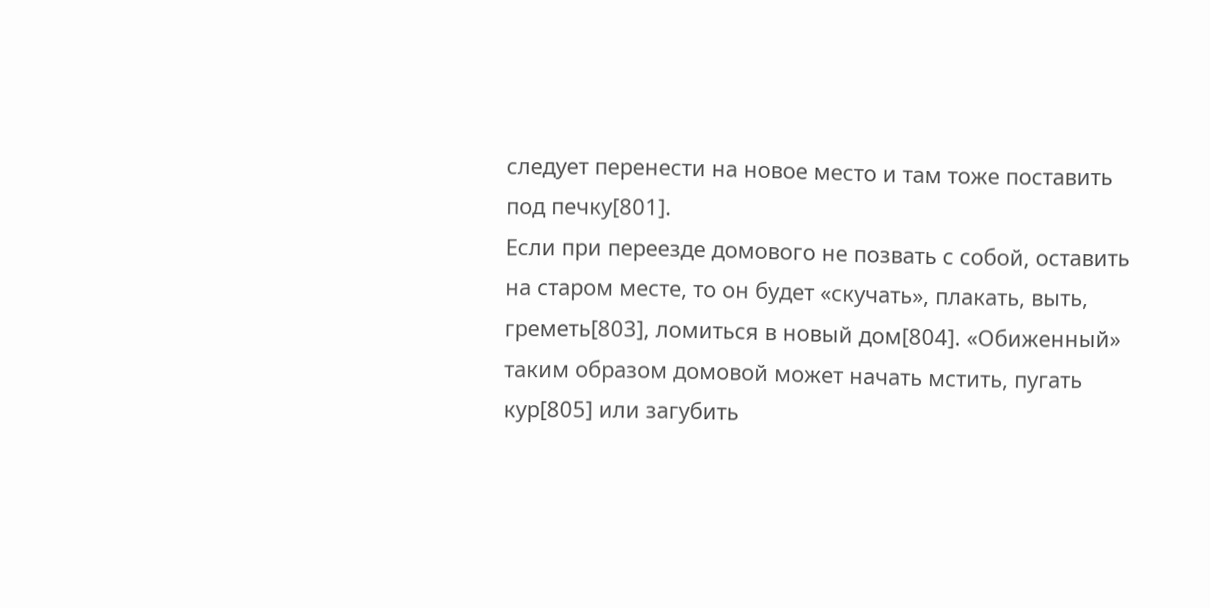следует перенести на новое место и там тоже поставить под печку[801].
Если при переезде домового не позвать с собой, оставить на старом месте, то он будет «скучать», плакать, выть, греметь[803], ломиться в новый дом[804]. «Обиженный» таким образом домовой может начать мстить, пугать кур[805] или загубить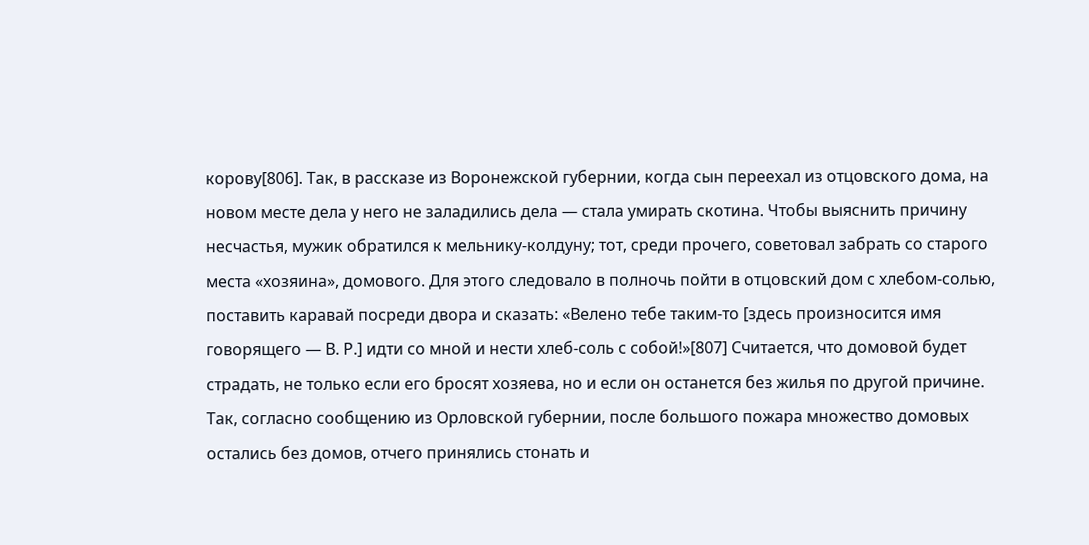корову[806]. Так, в рассказе из Воронежской губернии, когда сын переехал из отцовского дома, на новом месте дела у него не заладились дела — стала умирать скотина. Чтобы выяснить причину несчастья, мужик обратился к мельнику-колдуну; тот, среди прочего, советовал забрать со старого места «хозяина», домового. Для этого следовало в полночь пойти в отцовский дом с хлебом-солью, поставить каравай посреди двора и сказать: «Велено тебе таким-то [здесь произносится имя говорящего — В. Р.] идти со мной и нести хлеб-соль с собой!»[807] Считается, что домовой будет страдать, не только если его бросят хозяева, но и если он останется без жилья по другой причине. Так, согласно сообщению из Орловской губернии, после большого пожара множество домовых остались без домов, отчего принялись стонать и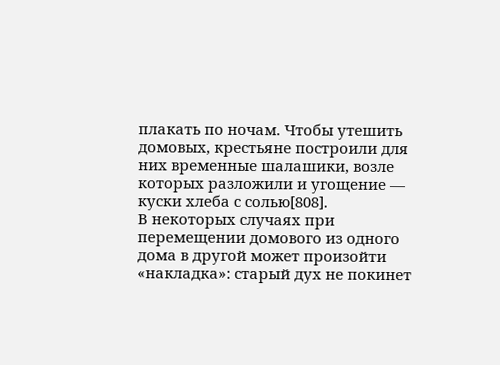плакать по ночам. Чтобы утешить домовых, крестьяне построили для них временные шалашики, возле которых разложили и угощение — куски хлеба с солью[808].
В некоторых случаях при перемещении домового из одного дома в другой может произойти «накладка»: старый дух не покинет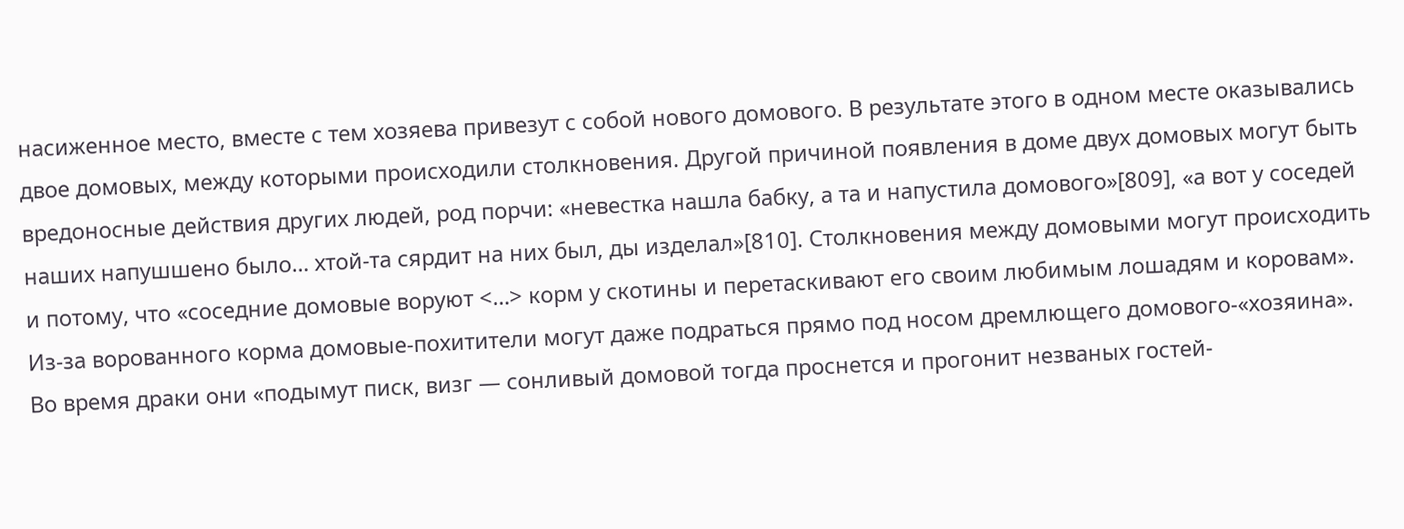насиженное место, вместе с тем хозяева привезут с собой нового домового. В результате этого в одном месте оказывались двое домовых, между которыми происходили столкновения. Другой причиной появления в доме двух домовых могут быть вредоносные действия других людей, род порчи: «невестка нашла бабку, а та и напустила домового»[809], «а вот у соседей наших напушшено было… хтой-та сярдит на них был, ды изделал»[810]. Столкновения между домовыми могут происходить и потому, что «соседние домовые воруют <…> корм у скотины и перетаскивают его своим любимым лошадям и коровам». Из-за ворованного корма домовые-похитители могут даже подраться прямо под носом дремлющего домового-«хозяина». Во время драки они «подымут писк, визг — сонливый домовой тогда проснется и прогонит незваных гостей-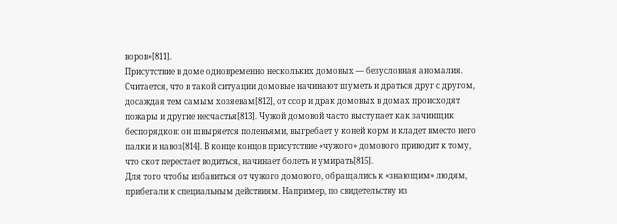воров»[811].
Присутствие в доме одновременно нескольких домовых — безусловная аномалия. Считается, что в такой ситуации домовые начинают шуметь и драться друг с другом, досаждая тем самым хозяевам[812], от ссор и драк домовых в домах происходят пожары и другие несчастья[813]. Чужой домовой часто выступает как зачинщик беспорядков: он швыряется поленьями, выгребает у коней корм и кладет вместо него палки и навоз[814]. В конце концов присутствие «чужого» домового приводит к тому, что скот перестает водиться, начинает болеть и умирать[815].
Для того чтобы избавиться от чужого домового, обращались к «знающим» людям, прибегали к специальным действиям. Например, по свидетельству из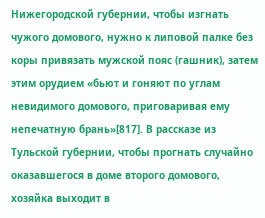Нижегородской губернии, чтобы изгнать чужого домового, нужно к липовой палке без коры привязать мужской пояс (гашник), затем этим орудием «бьют и гоняют по углам невидимого домового, приговаривая ему непечатную брань»[817]. В рассказе из Тульской губернии, чтобы прогнать случайно оказавшегося в доме второго домового, хозяйка выходит в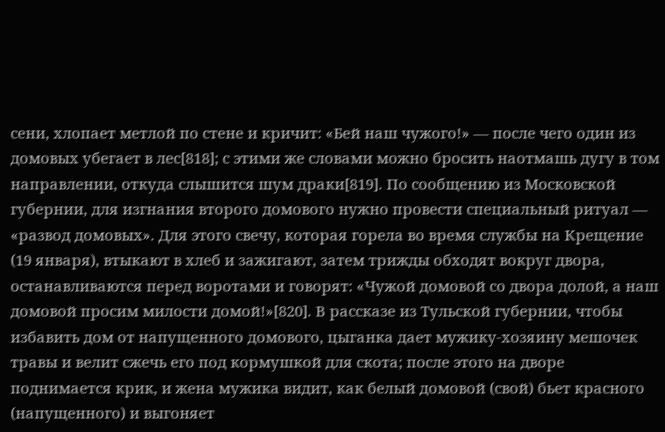сени, хлопает метлой по стене и кричит: «Бей наш чужого!» — после чего один из домовых убегает в лес[818]; с этими же словами можно бросить наотмашь дугу в том направлении, откуда слышится шум драки[819]. По сообщению из Московской губернии, для изгнания второго домового нужно провести специальный ритуал — «развод домовых». Для этого свечу, которая горела во время службы на Крещение (19 января), втыкают в хлеб и зажигают, затем трижды обходят вокруг двора, останавливаются перед воротами и говорят: «Чужой домовой со двора долой, а наш домовой просим милости домой!»[820]. В рассказе из Тульской губернии, чтобы избавить дом от напущенного домового, цыганка дает мужику-хозяину мешочек травы и велит сжечь его под кормушкой для скота; после этого на дворе поднимается крик, и жена мужика видит, как белый домовой (свой) бьет красного (напущенного) и выгоняет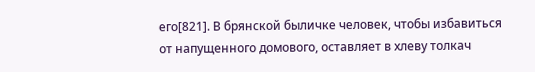его[821]. В брянской быличке человек, чтобы избавиться от напущенного домового, оставляет в хлеву толкач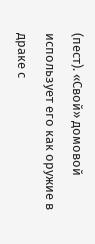(пест). «Свой» домовой использует его как оружие в драке с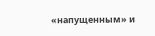«напущенным» и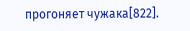прогоняет чужака[822].